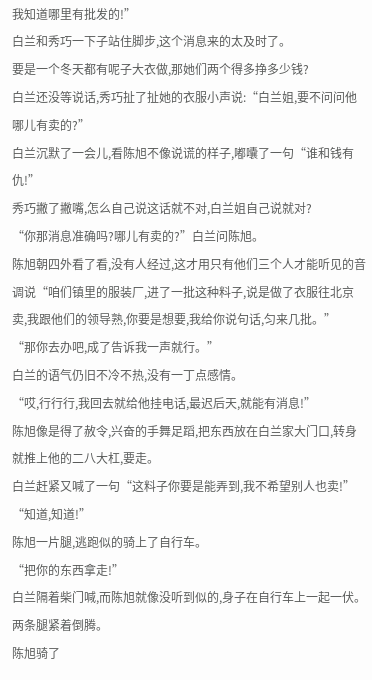我知道哪里有批发的!”
白兰和秀巧一下子站住脚步,这个消息来的太及时了。
要是一个冬天都有呢子大衣做,那她们两个得多挣多少钱?
白兰还没等说话,秀巧扯了扯她的衣服小声说:“白兰姐,要不问问他哪儿有卖的?”
白兰沉默了一会儿,看陈旭不像说谎的样子,嘟囔了一句“谁和钱有仇!”
秀巧撇了撇嘴,怎么自己说这话就不对,白兰姐自己说就对?
“你那消息准确吗?哪儿有卖的?”白兰问陈旭。
陈旭朝四外看了看,没有人经过,这才用只有他们三个人才能听见的音调说“咱们镇里的服装厂,进了一批这种料子,说是做了衣服往北京卖,我跟他们的领导熟,你要是想要,我给你说句话,匀来几批。”
“那你去办吧,成了告诉我一声就行。”
白兰的语气仍旧不冷不热,没有一丁点感情。
“哎,行行行,我回去就给他挂电话,最迟后天,就能有消息!”
陈旭像是得了赦令,兴奋的手舞足蹈,把东西放在白兰家大门口,转身就推上他的二八大杠,要走。
白兰赶紧又喊了一句“这料子你要是能弄到,我不希望别人也卖!”
“知道,知道!”
陈旭一片腿,逃跑似的骑上了自行车。
“把你的东西拿走!”
白兰隔着柴门喊,而陈旭就像没听到似的,身子在自行车上一起一伏。
两条腿紧着倒腾。
陈旭骑了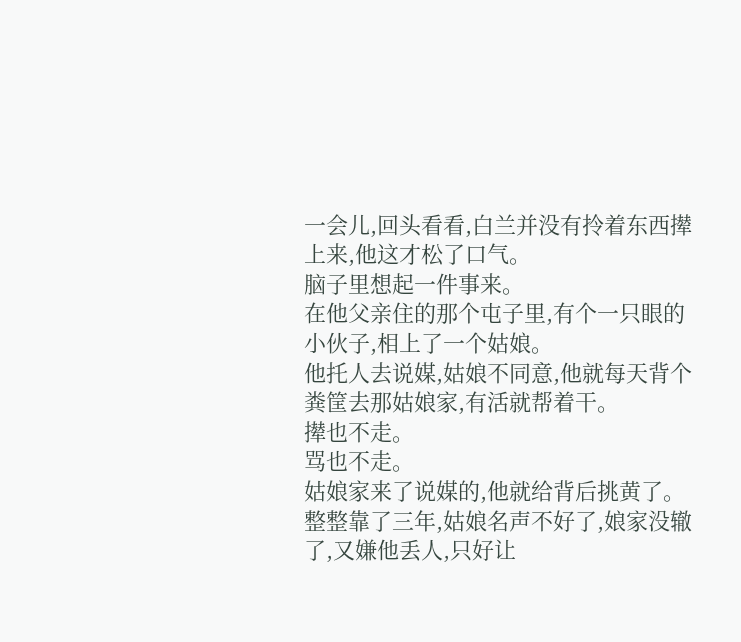一会儿,回头看看,白兰并没有拎着东西撵上来,他这才松了口气。
脑子里想起一件事来。
在他父亲住的那个屯子里,有个一只眼的小伙子,相上了一个姑娘。
他托人去说媒,姑娘不同意,他就每天背个粪筐去那姑娘家,有活就帮着干。
撵也不走。
骂也不走。
姑娘家来了说媒的,他就给背后挑黄了。
整整靠了三年,姑娘名声不好了,娘家没辙了,又嫌他丢人,只好让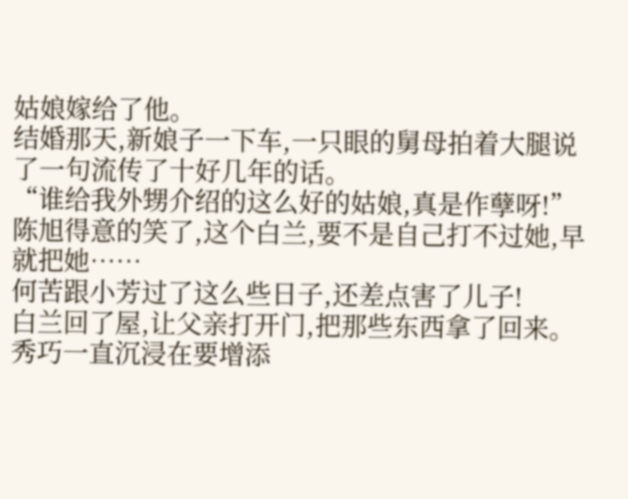姑娘嫁给了他。
结婚那天,新娘子一下车,一只眼的舅母拍着大腿说了一句流传了十好几年的话。
“谁给我外甥介绍的这么好的姑娘,真是作孽呀!”
陈旭得意的笑了,这个白兰,要不是自己打不过她,早就把她……
何苦跟小芳过了这么些日子,还差点害了儿子!
白兰回了屋,让父亲打开门,把那些东西拿了回来。
秀巧一直沉浸在要增添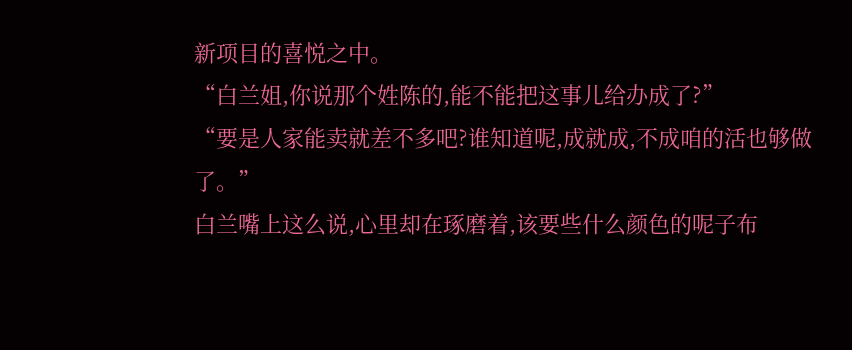新项目的喜悦之中。
“白兰姐,你说那个姓陈的,能不能把这事儿给办成了?”
“要是人家能卖就差不多吧?谁知道呢,成就成,不成咱的活也够做了。”
白兰嘴上这么说,心里却在琢磨着,该要些什么颜色的呢子布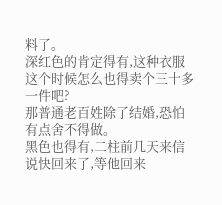料了。
深红色的肯定得有,这种衣服这个时候怎么也得卖个三十多一件吧?
那普通老百姓除了结婚,恐怕有点舍不得做。
黑色也得有,二柱前几天来信说快回来了,等他回来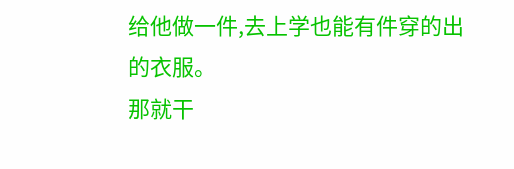给他做一件,去上学也能有件穿的出的衣服。
那就干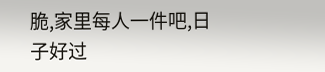脆,家里每人一件吧,日子好过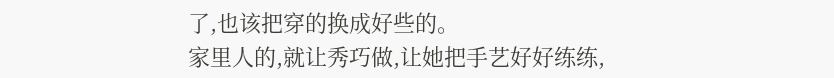了,也该把穿的换成好些的。
家里人的,就让秀巧做,让她把手艺好好练练,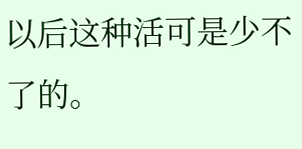以后这种活可是少不了的。